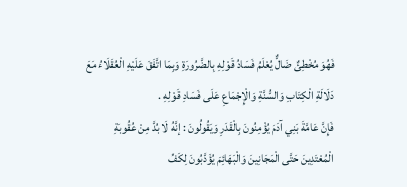فَهُوَ مُخْطِئٌ ضَالٌّ يُعْلَمُ فَسَادُ قَوْلِهِ بِالضَّرُورَةِ وَبِمَا اتَّفَقَ عَلَيْهِ الْعُقَلَاءُ مَعَ دَلَالَةِ الْكِتَابِ وَالسُّنَّةِ وَالْإِجْمَاعِ عَلَى فَسَادِ قَوْلِهِ .
فَإِنَّ عَامَّةَ بَنِي آدَمَ يُؤْمِنُونَ بِالْقَدَرِ وَيَقُولُونَ : إنَّهُ لَا بُدَّ مِنْ عُقُوبَةِ الْمُعْتَدِينَ حَتَّى الْمَجَانِينَ وَالْبَهَائِمَ يُؤَدَّبُونَ لِكَفِّ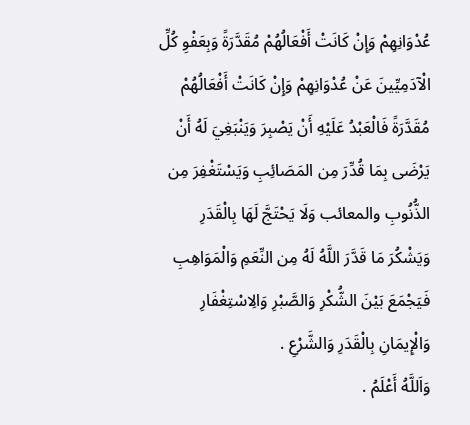عُدْوَانِهِمْ وَإِنْ كَانَتْ أَفْعَالُهُمْ مُقَدَّرَةً وَبِعَفْوِ كُلِّ الْآدَمِيِّينَ عَنْ عُدْوَانِهِمْ وَإِنْ كَانَتْ أَفْعَالُهُمْ مُقَدَّرَةً فَالْعَبْدُ عَلَيْهِ أَنْ يَصْبِرَ وَيَنْبَغِيَ لَهُ أَنْ يَرْضَى بِمَا قُدِّرَ مِن المَصَائِبِ وَيَسْتَغْفِرَ مِن الذُّنُوبِ والمعائب وَلَا يَحْتَجَّ لَهَا بِالْقَدَرِ وَيَشْكُرَ مَا قَدَّرَ اللَّهُ لَهُ مِن النِّعَمِ وَالْمَوَاهِبِ فَيَجْمَعَ بَيْنَ الشُّكْرِ وَالصَّبْرِ وَالِاسْتِغْفَارِ وَالْإِيمَانِ بِالْقَدَرِ وَالشَّرْعِ .
وَاَللَّهُ أَعْلَمُ .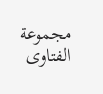مجموعة الفتاوى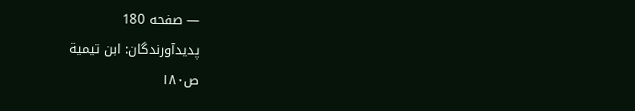— صفحه 180
پدیدآورندگان: ابن تيمية
ص۱۸۰